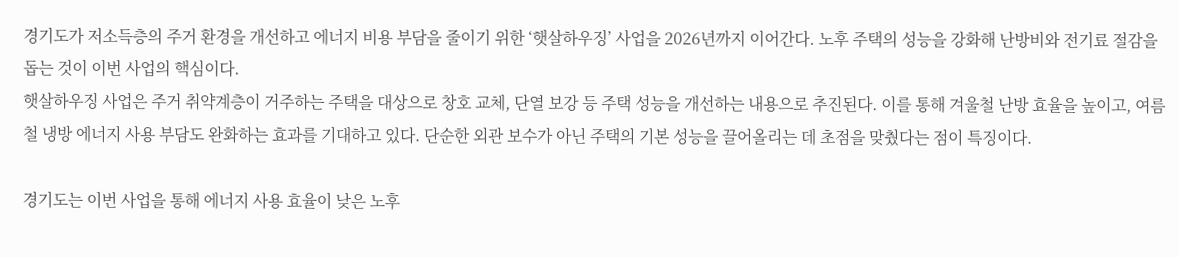경기도가 저소득층의 주거 환경을 개선하고 에너지 비용 부담을 줄이기 위한 ‘햇살하우징’ 사업을 2026년까지 이어간다. 노후 주택의 성능을 강화해 난방비와 전기료 절감을 돕는 것이 이번 사업의 핵심이다.
햇살하우징 사업은 주거 취약계층이 거주하는 주택을 대상으로 창호 교체, 단열 보강 등 주택 성능을 개선하는 내용으로 추진된다. 이를 통해 겨울철 난방 효율을 높이고, 여름철 냉방 에너지 사용 부담도 완화하는 효과를 기대하고 있다. 단순한 외관 보수가 아닌 주택의 기본 성능을 끌어올리는 데 초점을 맞췄다는 점이 특징이다.

경기도는 이번 사업을 통해 에너지 사용 효율이 낮은 노후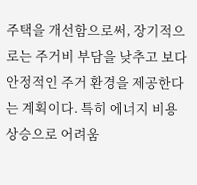주택을 개선함으로써, 장기적으로는 주거비 부담을 낮추고 보다 안정적인 주거 환경을 제공한다는 계획이다. 특히 에너지 비용 상승으로 어려움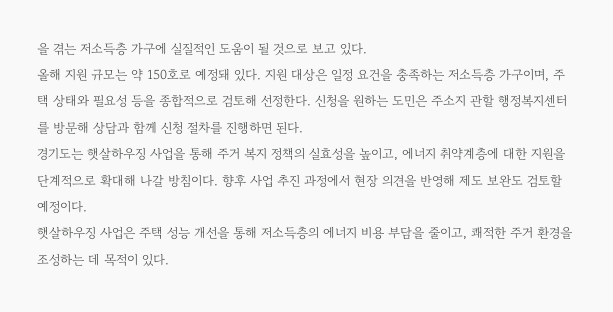을 겪는 저소득층 가구에 실질적인 도움이 될 것으로 보고 있다.
올해 지원 규모는 약 150호로 예정돼 있다. 지원 대상은 일정 요건을 충족하는 저소득층 가구이며, 주택 상태와 필요성 등을 종합적으로 검토해 선정한다. 신청을 원하는 도민은 주소지 관할 행정복지센터를 방문해 상담과 함께 신청 절차를 진행하면 된다.
경기도는 햇살하우징 사업을 통해 주거 복지 정책의 실효성을 높이고, 에너지 취약계층에 대한 지원을 단계적으로 확대해 나갈 방침이다. 향후 사업 추진 과정에서 현장 의견을 반영해 제도 보완도 검토할 예정이다.
햇살하우징 사업은 주택 성능 개선을 통해 저소득층의 에너지 비용 부담을 줄이고, 쾌적한 주거 환경을 조성하는 데 목적이 있다.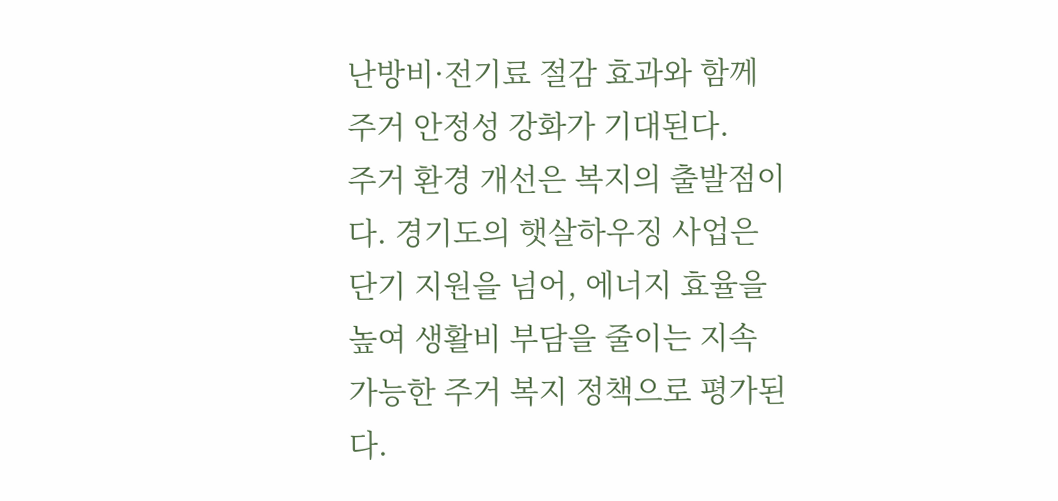난방비·전기료 절감 효과와 함께 주거 안정성 강화가 기대된다.
주거 환경 개선은 복지의 출발점이다. 경기도의 햇살하우징 사업은 단기 지원을 넘어, 에너지 효율을 높여 생활비 부담을 줄이는 지속 가능한 주거 복지 정책으로 평가된다.